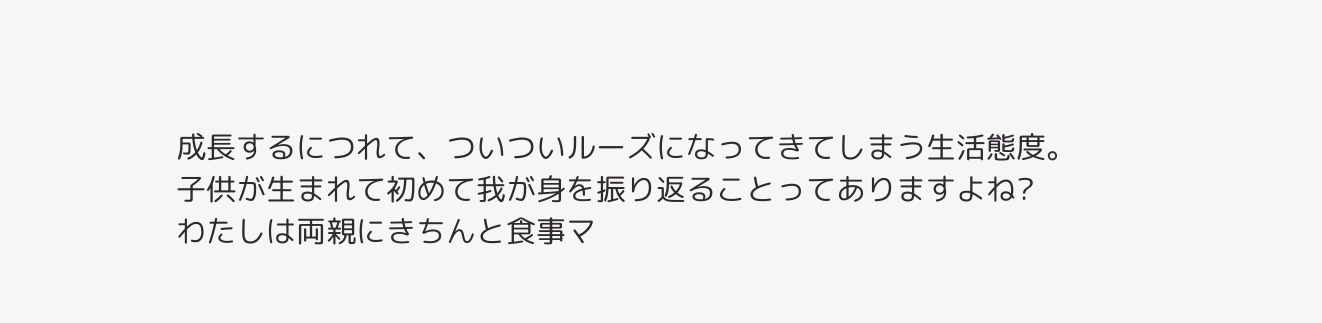成長するにつれて、ついついルーズになってきてしまう生活態度。
子供が生まれて初めて我が身を振り返ることってありますよね?
わたしは両親にきちんと食事マ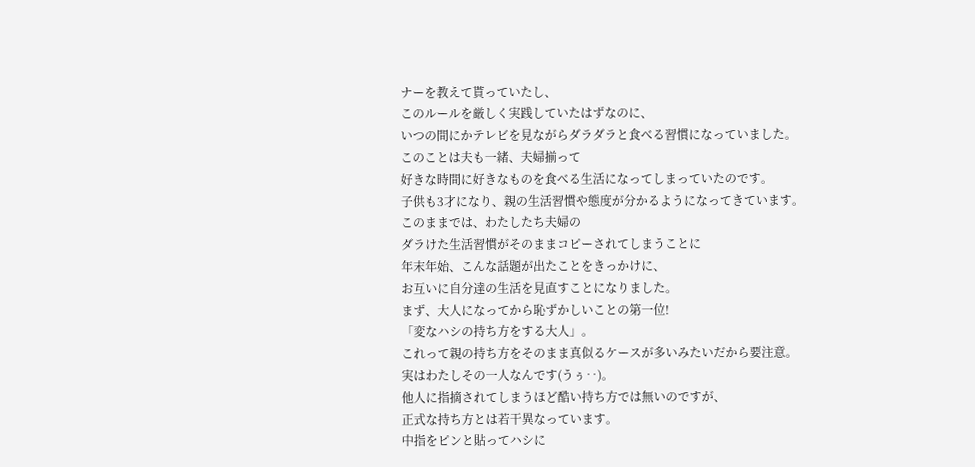ナーを教えて貰っていたし、
このルールを厳しく実践していたはずなのに、
いつの間にかテレビを見ながらダラダラと食べる習慣になっていました。
このことは夫も一緒、夫婦揃って
好きな時間に好きなものを食べる生活になってしまっていたのです。
子供も3才になり、親の生活習慣や態度が分かるようになってきています。
このままでは、わたしたち夫婦の
ダラけた生活習慣がそのままコピーされてしまうことに
年末年始、こんな話題が出たことをきっかけに、
お互いに自分達の生活を見直すことになりました。
まず、大人になってから恥ずかしいことの第一位!
「変なハシの持ち方をする大人」。
これって親の持ち方をそのまま真似るケースが多いみたいだから要注意。
実はわたしその一人なんです(うぅ‥)。
他人に指摘されてしまうほど酷い持ち方では無いのですが、
正式な持ち方とは若干異なっています。
中指をピンと貼ってハシに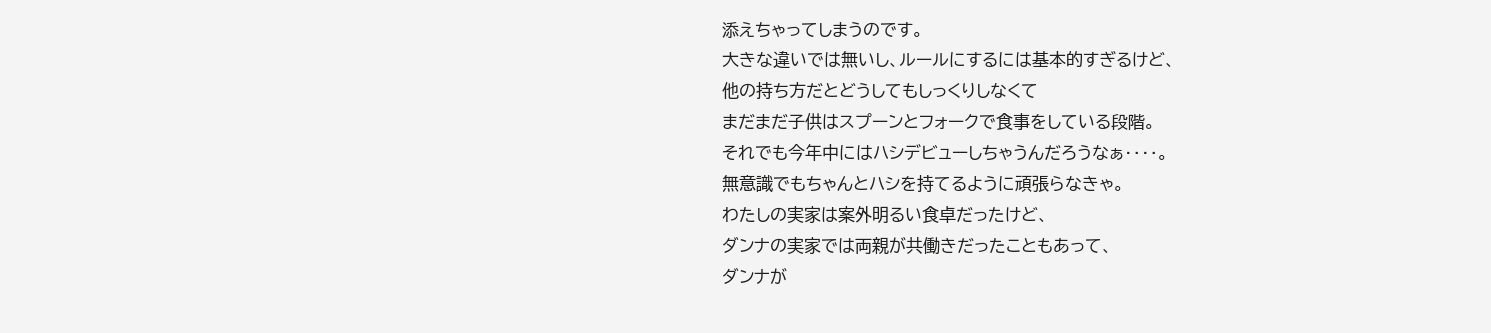添えちゃってしまうのです。
大きな違いでは無いし、ルールにするには基本的すぎるけど、
他の持ち方だとどうしてもしっくりしなくて
まだまだ子供はスプーンとフォークで食事をしている段階。
それでも今年中にはハシデビューしちゃうんだろうなぁ‥‥。
無意識でもちゃんとハシを持てるように頑張らなきゃ。
わたしの実家は案外明るい食卓だったけど、
ダンナの実家では両親が共働きだったこともあって、
ダンナが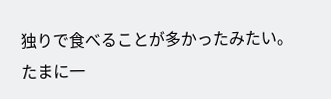独りで食べることが多かったみたい。
たまに一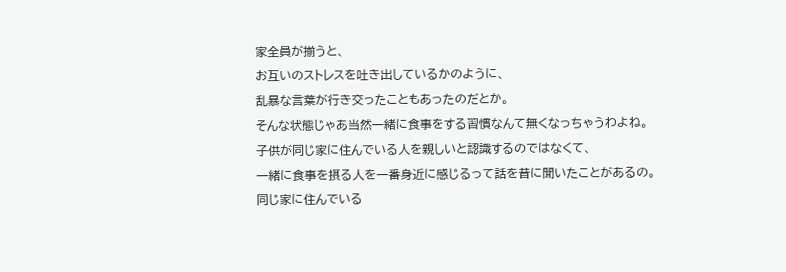家全員が揃うと、
お互いのストレスを吐き出しているかのように、
乱暴な言葉が行き交ったこともあったのだとか。
そんな状態じゃあ当然一緒に食事をする習慣なんて無くなっちゃうわよね。
子供が同じ家に住んでいる人を親しいと認識するのではなくて、
一緒に食事を摂る人を一番身近に感じるって話を昔に聞いたことがあるの。
同じ家に住んでいる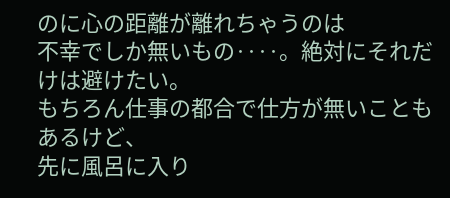のに心の距離が離れちゃうのは
不幸でしか無いもの‥‥。絶対にそれだけは避けたい。
もちろん仕事の都合で仕方が無いこともあるけど、
先に風呂に入り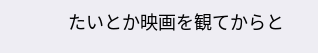たいとか映画を観てからと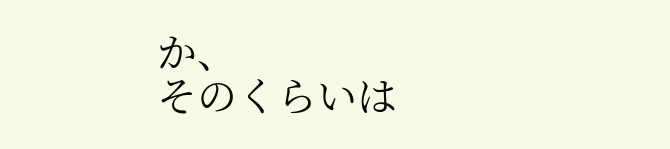か、
そのくらいは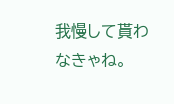我慢して貰わなきゃね。